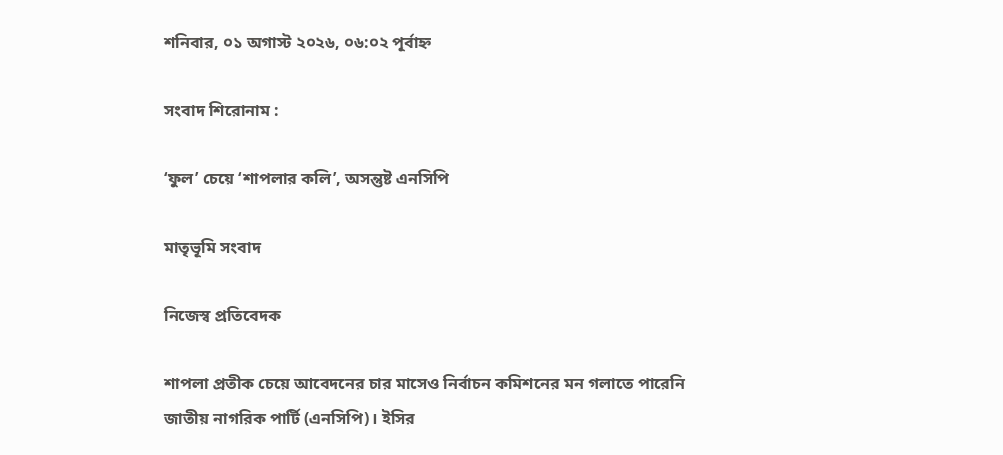শনিবার, ০১ অগাস্ট ২০২৬, ০৬:০২ পূর্বাহ্ন

সংবাদ শিরোনাম :

‘ফুল’ চেয়ে ‘শাপলার কলি’, অসন্তুষ্ট এনসিপি

মাতৃভূমি সংবাদ

নিজেস্ব প্রতিবেদক

শাপলা প্রতীক চেয়ে আবেদনের চার মাসেও নির্বাচন কমিশনের মন গলাতে পারেনি জাতীয় নাগরিক পার্টি (এনসিপি)। ইসির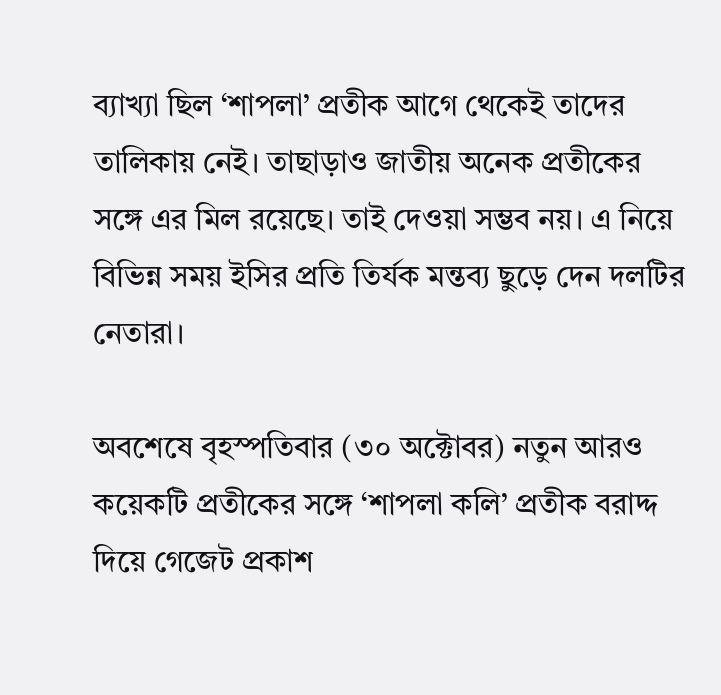ব্যাখ্যা ছিল ‘শাপলা’ প্রতীক আগে থেকেই তাদের তালিকায় নেই। তাছাড়াও জাতীয় অনেক প্রতীকের সঙ্গে এর মিল রয়েছে। তাই দেওয়া সম্ভব নয়। এ নিয়ে বিভিন্ন সময় ইসির প্রতি তির্যক মন্তব্য ছুড়ে দেন দলটির নেতারা।

অবশেষে বৃহস্পতিবার (৩০ অক্টোবর) নতুন আরও কয়েকটি প্রতীকের সঙ্গে ‘শাপলা কলি’ প্রতীক বরাদ্দ দিয়ে গেজেট প্রকাশ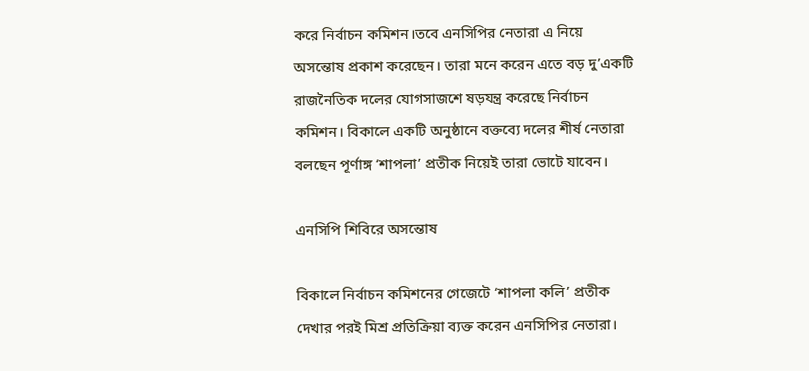করে নির্বাচন কমিশন।তবে এনসিপির নেতারা এ নিয়ে অসন্তোষ প্রকাশ করেছেন। তারা মনে করেন এতে বড় দু’একটি রাজনৈতিক দলের যোগসাজশে ষড়যন্ত্র করেছে নির্বাচন কমিশন। বিকালে একটি অনুষ্ঠানে বক্তব্যে দলের শীর্ষ নেতারা বলছেন পূর্ণাঙ্গ ‘শাপলা’ প্রতীক নিয়েই তারা ভোটে যাবেন।

এনসিপি শিবিরে অসন্তোষ

বিকালে নির্বাচন কমিশনের গেজেটে ‘শাপলা কলি’ প্রতীক দেখার পরই মিশ্র প্রতিক্রিয়া ব্যক্ত করেন এনসিপির নেতারা।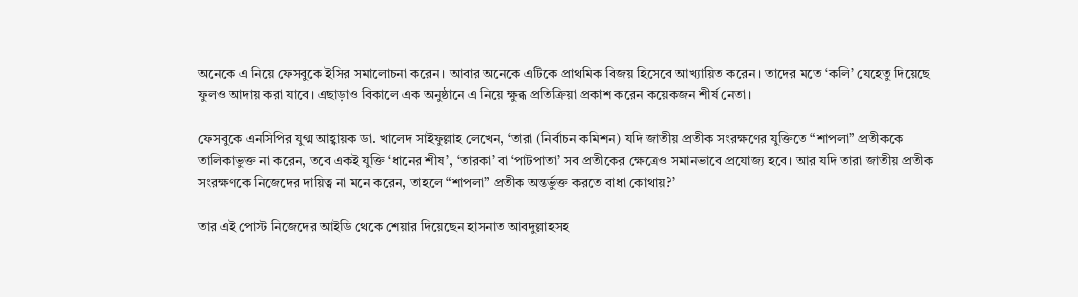অনেকে এ নিয়ে ফেসবুকে ইসির সমালোচনা করেন। আবার অনেকে এটিকে প্রাথমিক বিজয় হিসেবে আখ্যায়িত করেন। তাদের মতে ‘কলি’ যেহেতু দিয়েছে ফুলও আদায় করা যাবে। এছাড়াও বিকালে এক অনুষ্ঠানে এ নিয়ে ক্ষুব্ধ প্রতিক্রিয়া প্রকাশ করেন কয়েকজন শীর্ষ নেতা।

ফেসবুকে এনসিপির যুগ্ম আহ্বায়ক ডা. খালেদ সাইফুল্লাহ লেখেন, ‘তারা (নির্বাচন কমিশন) যদি জাতীয় প্রতীক সংরক্ষণের যুক্তিতে “শাপলা” প্রতীককে তালিকাভুক্ত না করেন, তবে একই যুক্তি ‘ধানের শীষ’, ‘তারকা’ বা ‘পাটপাতা’ সব প্রতীকের ক্ষেত্রেও সমানভাবে প্রযোজ্য হবে। আর যদি তারা জাতীয় প্রতীক সংরক্ষণকে নিজেদের দায়িত্ব না মনে করেন, তাহলে “শাপলা” প্রতীক অন্তর্ভুক্ত করতে বাধা কোথায়?’

তার এই পোস্ট নিজেদের আইডি থেকে শেয়ার দিয়েছেন হাসনাত আবদুল্লাহসহ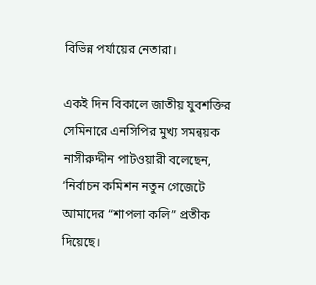বিভিন্ন পর্যায়ের নেতারা।

একই দিন বিকালে জাতীয় যুবশক্তির সেমিনারে এনসিপির মুখ্য সমন্বয়ক নাসীরুদ্দীন পাটওয়ারী বলেছেন, ‘নির্বাচন কমিশন নতুন গেজেটে আমাদের “শাপলা কলি” প্রতীক দিয়েছে।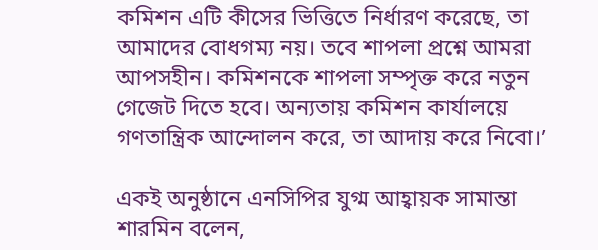কমিশন এটি কীসের ভিত্তিতে নির্ধারণ করেছে, তা আমাদের বোধগম্য নয়। তবে শাপলা প্রশ্নে আমরা আপসহীন। কমিশনকে শাপলা সম্পৃক্ত করে নতুন গেজেট দিতে হবে। অন্যতায় কমিশন কার্যালয়ে গণতান্ত্রিক আন্দোলন করে, তা আদায় করে নিবো।’

একই অনুষ্ঠানে এনসিপির যুগ্ম আহ্বায়ক সামান্তা শারমিন বলেন,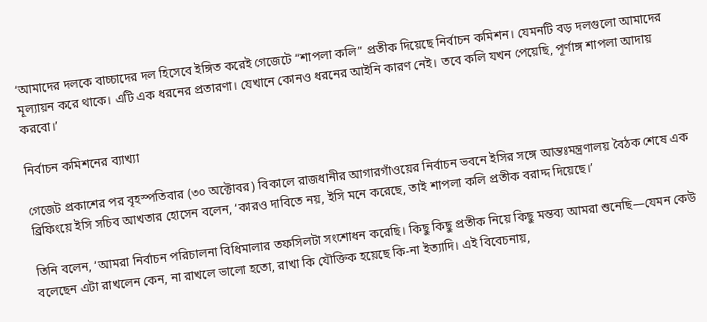‘আমাদের দলকে বাচ্চাদের দল হিসেবে ইঙ্গিত করেই গেজেটে “শাপলা কলি” প্রতীক দিয়েছে নির্বাচন কমিশন। যেমনটি বড় দলগুলো আমাদের মূল্যায়ন করে থাকে। এটি এক ধরনের প্রতারণা। যেখানে কোনও ধরনের আইনি কারণ নেই। তবে কলি যখন পেয়েছি, পূর্ণাঙ্গ শাপলা আদায় করবো।’

নির্বাচন কমিশনের ব্যাখ্যা

গেজেট প্রকাশের পর বৃহস্পতিবার (৩০ অক্টোবর) বিকালে রাজধানীর আগারগাঁওয়ের নির্বাচন ভবনে ইসির সঙ্গে আন্তঃমন্ত্রণালয় বৈঠক শেষে এক ব্রিফিংয়ে ইসি সচিব আখতার হোসেন বলেন, ‘কারও দাবিতে নয়, ইসি মনে করেছে, তাই শাপলা কলি প্রতীক বরাদ্দ দিয়েছে।’

তিনি বলেন, ‘আমরা নির্বাচন পরিচালনা বিধিমালার তফসিলটা সংশোধন করেছি। কিছু কিছু প্রতীক নিয়ে কিছু মন্তব্য আমরা শুনেছি—যেমন কেউ বলেছেন এটা রাখলেন কেন, না রাখলে ভালো হতো, রাখা কি যৌক্তিক হয়েছে কি-না ইত্যাদি। এই বিবেচনায়,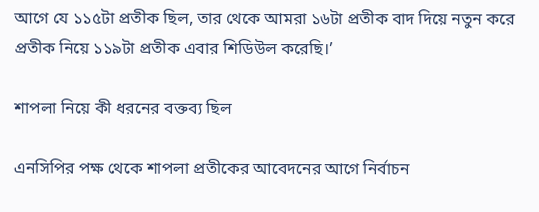আগে যে ১১৫টা প্রতীক ছিল, তার থেকে আমরা ১৬টা প্রতীক বাদ দিয়ে নতুন করে প্রতীক নিয়ে ১১৯টা প্রতীক এবার শিডিউল করেছি।’

শাপলা নিয়ে কী ধরনের বক্তব্য ছিল

এনসিপির পক্ষ থেকে শাপলা প্রতীকের আবেদনের আগে নির্বাচন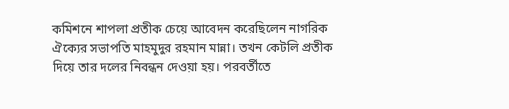কমিশনে শাপলা প্রতীক চেয়ে আবেদন করেছিলেন নাগরিক ঐক্যের সভাপতি মাহমুদুর রহমান মান্না। তখন কেটলি প্রতীক দিয়ে তার দলের নিবন্ধন দেওয়া হয়। পরবর্তীতে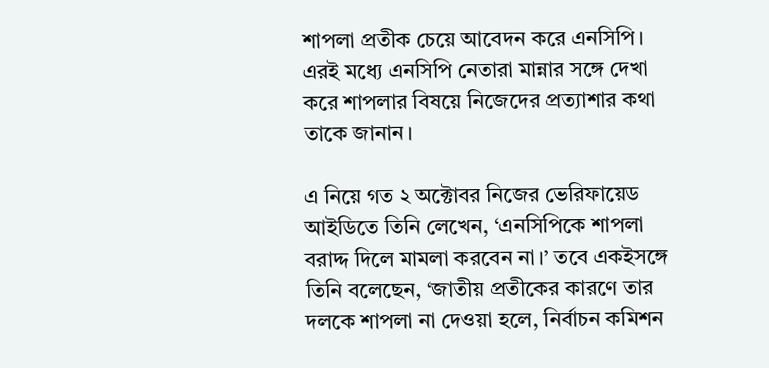শাপলা প্রতীক চেয়ে আবেদন করে এনসিপি। এরই মধ্যে এনসিপি নেতারা মান্নার সঙ্গে দেখা করে শাপলার বিষয়ে নিজেদের প্রত্যাশার কথা তাকে জানান।

এ নিয়ে গত ২ অক্টোবর নিজের ভেরিফায়েড আইডিতে তিনি লেখেন, ‘এনসিপিকে শাপলা বরাদ্দ দিলে মামলা করবেন না।’ তবে একইসঙ্গে তিনি বলেছেন, ‘জাতীয় প্রতীকের কারণে তার দলকে শাপলা না দেওয়া হলে, নির্বাচন কমিশন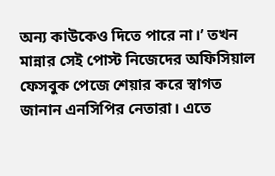অন্য কাউকেও দিতে পারে না।’ তখন মান্নার সেই পোস্ট নিজেদের অফিসিয়াল ফেসবুক পেজে শেয়ার করে স্বাগত জানান এনসিপির নেতারা। এতে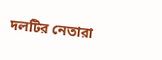দলটির নেতারা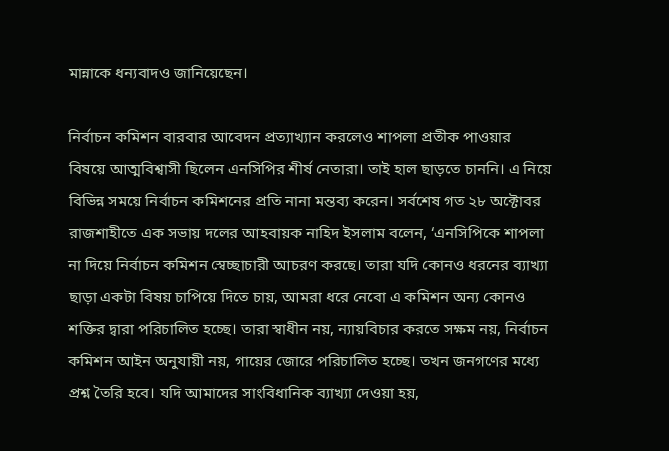মান্নাকে ধন্যবাদও জানিয়েছেন।

নির্বাচন কমিশন বারবার আবেদন প্রত্যাখ্যান করলেও শাপলা প্রতীক পাওয়ার বিষয়ে আত্মবিশ্বাসী ছিলেন এনসিপির শীর্ষ নেতারা। তাই হাল ছাড়তে চাননি। এ নিয়ে বিভিন্ন সময়ে নির্বাচন কমিশনের প্রতি নানা মন্তব্য করেন। সর্বশেষ গত ২৮ অক্টোবর রাজশাহীতে এক সভায় দলের আহবায়ক নাহিদ ইসলাম বলেন, ‘এনসিপিকে শাপলা না দিয়ে নির্বাচন কমিশন স্বেচ্ছাচারী আচরণ করছে। তারা যদি কোনও ধরনের ব্যাখ্যা ছাড়া একটা বিষয় চাপিয়ে দিতে চায়, আমরা ধরে নেবো এ কমিশন অন্য কোনও শক্তির দ্বারা পরিচালিত হচ্ছে। তারা স্বাধীন নয়, ন্যায়বিচার করতে সক্ষম নয়, নির্বাচন কমিশন আইন অনুযায়ী নয়, গায়ের জোরে পরিচালিত হচ্ছে। তখন জনগণের মধ্যে প্রশ্ন তৈরি হবে। যদি আমাদের সাংবিধানিক ব্যাখ্যা দেওয়া হয়,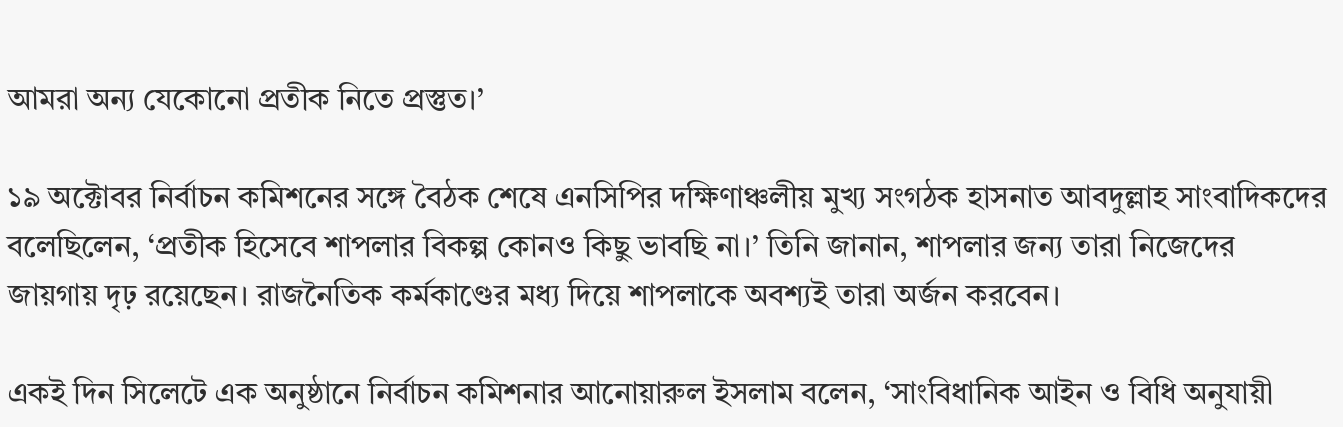আমরা অন্য যেকোনো প্রতীক নিতে প্রস্তুত।’

১৯ অক্টোবর নির্বাচন কমিশনের সঙ্গে বৈঠক শেষে এনসিপির দক্ষিণাঞ্চলীয় মুখ্য সংগঠক হাসনাত আবদুল্লাহ সাংবাদিকদের বলেছিলেন, ‘প্রতীক হিসেবে শাপলার বিকল্প কোনও কিছু ভাবছি না।’ তিনি জানান, শাপলার জন্য তারা নিজেদের জায়গায় দৃঢ় রয়েছেন। রাজনৈতিক কর্মকাণ্ডের মধ্য দিয়ে শাপলাকে অবশ্যই তারা অর্জন করবেন।

একই দিন সিলেটে এক অনুষ্ঠানে নির্বাচন কমিশনার আনোয়ারুল ইসলাম বলেন, ‘সাংবিধানিক আইন ও বিধি অনুযায়ী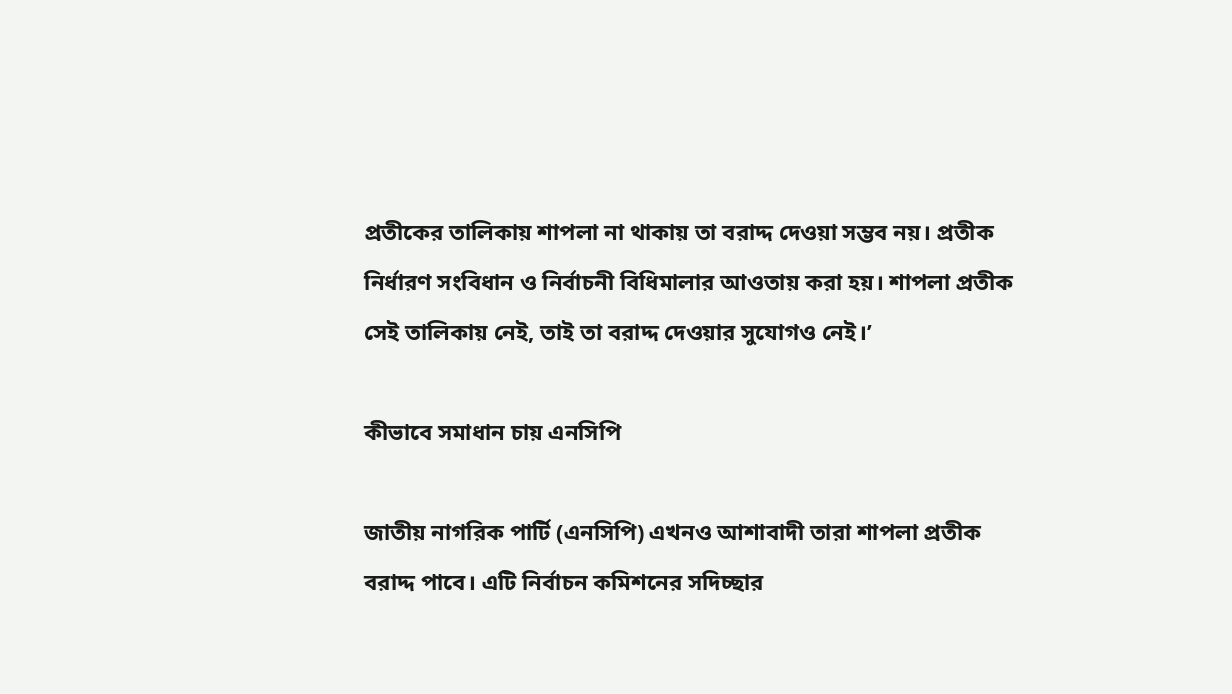প্রতীকের তালিকায় শাপলা না থাকায় তা বরাদ্দ দেওয়া সম্ভব নয়। প্রতীক নির্ধারণ সংবিধান ও নির্বাচনী বিধিমালার আওতায় করা হয়। শাপলা প্রতীক সেই তালিকায় নেই, তাই তা বরাদ্দ দেওয়ার সুযোগও নেই।’

কীভাবে সমাধান চায় এনসিপি

জাতীয় নাগরিক পার্টি (এনসিপি) এখনও আশাবাদী তারা শাপলা প্রতীক বরাদ্দ পাবে। এটি নির্বাচন কমিশনের সদিচ্ছার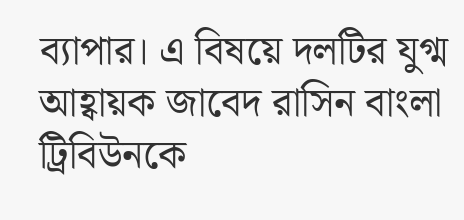ব্যাপার। এ বিষয়ে দলটির যুগ্ম আহ্বায়ক জাবেদ রাসিন বাংলা ট্রিবিউনকে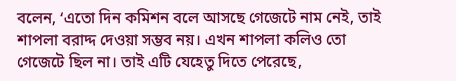বলেন, ‘এতো দিন কমিশন বলে আসছে গেজেটে নাম নেই, তাই শাপলা বরাদ্দ দেওয়া সম্ভব নয়। এখন শাপলা কলিও তো গেজেটে ছিল না। তাই এটি যেহেতু দিতে পেরেছে,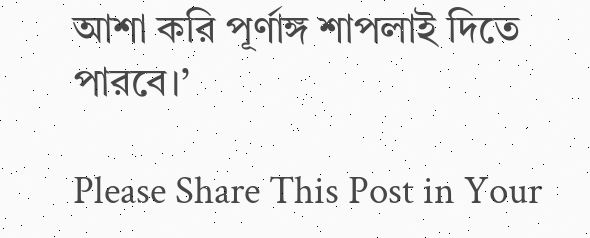আশা করি পূর্ণাঙ্গ শাপলাই দিতে পারবে।’

Please Share This Post in Your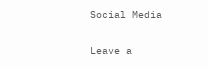Social Media

Leave a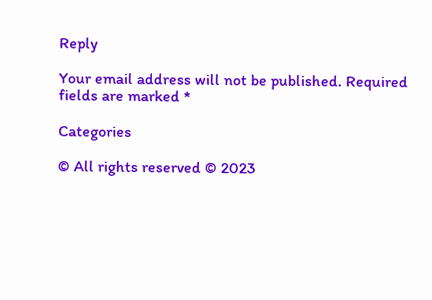Reply

Your email address will not be published. Required fields are marked *

Categories

© All rights reserved © 2023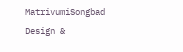MatrivumiSongbad
Design &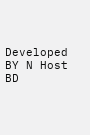Developed BY N Host BD